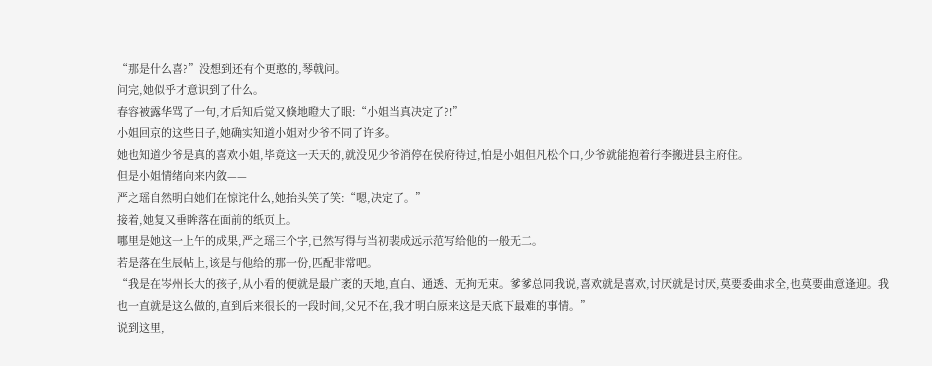“那是什么喜?”没想到还有个更憨的,琴戟问。
问完,她似乎才意识到了什么。
春容被露华骂了一句,才后知后觉又倏地瞪大了眼:“小姐当真决定了?!”
小姐回京的这些日子,她确实知道小姐对少爷不同了许多。
她也知道少爷是真的喜欢小姐,毕竟这一天天的,就没见少爷消停在侯府待过,怕是小姐但凡松个口,少爷就能抱着行李搬进县主府住。
但是小姐情绪向来内敛——
严之瑶自然明白她们在惊诧什么,她抬头笑了笑:“嗯,决定了。”
接着,她复又垂眸落在面前的纸页上。
哪里是她这一上午的成果,严之瑶三个字,已然写得与当初裴成远示范写给他的一般无二。
若是落在生辰帖上,该是与他给的那一份,匹配非常吧。
“我是在岑州长大的孩子,从小看的便就是最广袤的天地,直白、通透、无拘无束。爹爹总同我说,喜欢就是喜欢,讨厌就是讨厌,莫要委曲求全,也莫要曲意逢迎。我也一直就是这么做的,直到后来很长的一段时间,父兄不在,我才明白原来这是天底下最难的事情。”
说到这里,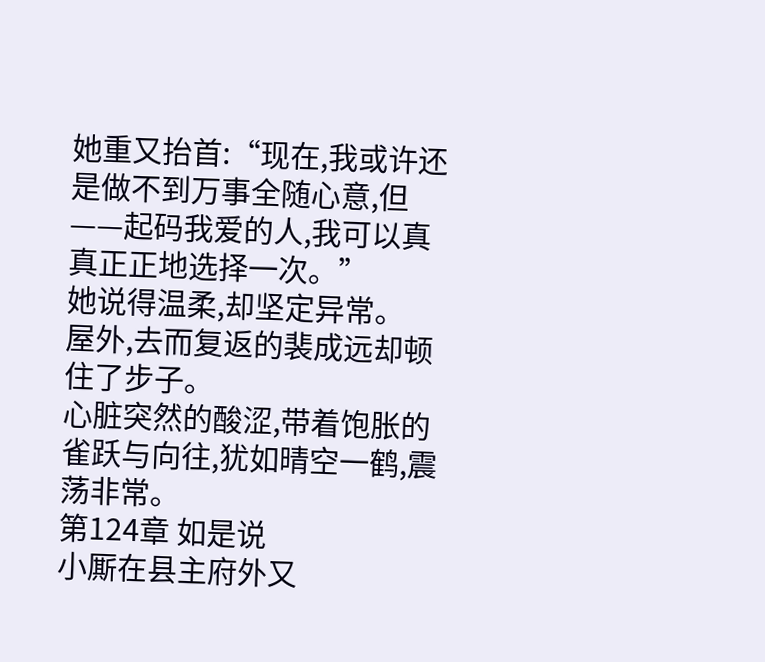她重又抬首:“现在,我或许还是做不到万事全随心意,但——起码我爱的人,我可以真真正正地选择一次。”
她说得温柔,却坚定异常。
屋外,去而复返的裴成远却顿住了步子。
心脏突然的酸涩,带着饱胀的雀跃与向往,犹如晴空一鹤,震荡非常。
第124章 如是说
小厮在县主府外又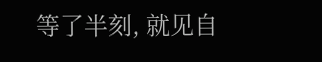等了半刻, 就见自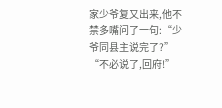家少爷复又出来,他不禁多嘴问了一句:“少爷同县主说完了?”
“不必说了,回府!”